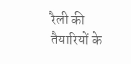रैली की तैयारियों के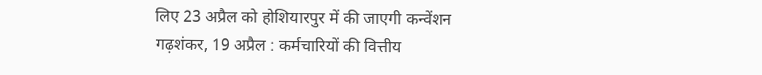लिए 23 अप्रैल को होशियारपुर में की जाएगी कन्वेंशन
गढ़शंकर, 19 अप्रैल : कर्मचारियों की वित्तीय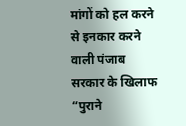मांगों को हल करने से इनकार करने वाली पंजाब सरकार के खिलाफ “पुराने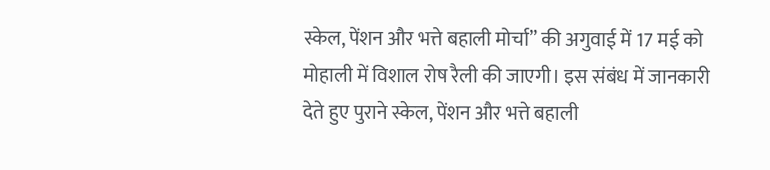स्केल, पेंशन और भत्ते बहाली मोर्चा” की अगुवाई में 17 मई को मोहाली में विशाल रोष रैली की जाएगी। इस संबंध में जानकारी देते हुए पुराने स्केल, पेंशन और भत्ते बहाली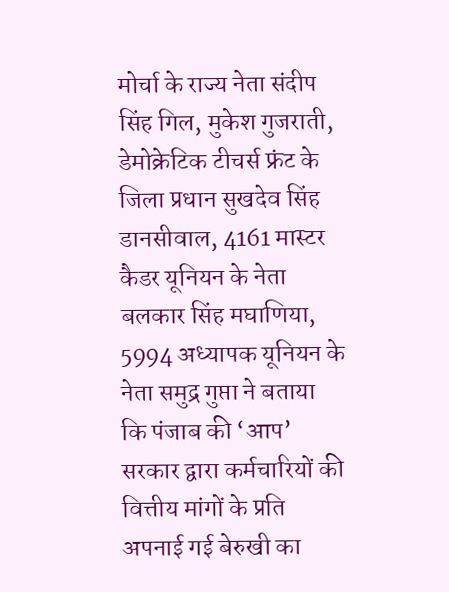मोर्चा के राज्य नेता संदीप सिंह गिल, मुकेश गुजराती, डेमोक्रेटिक टीचर्स फ्रंट के जिला प्रधान सुखदेव सिंह डानसीवाल, 4161 मास्टर कैडर यूनियन के नेता बलकार सिंह मघाणिया, 5994 अध्यापक यूनियन के नेता समुद्र गुप्ता ने बताया कि पंजाब की ‘आप’ सरकार द्वारा कर्मचारियों की वित्तीय मांगों के प्रति अपनाई गई बेरुखी का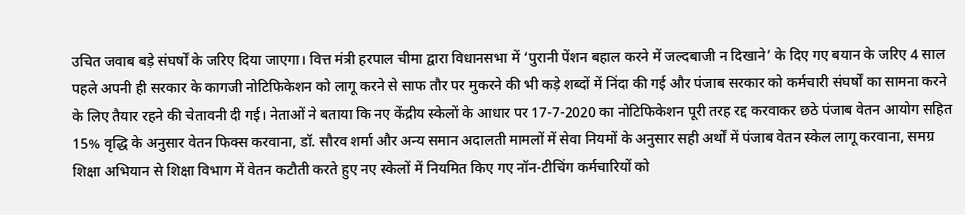उचित जवाब बड़े संघर्षों के जरिए दिया जाएगा। वित्त मंत्री हरपाल चीमा द्वारा विधानसभा में ‘पुरानी पेंशन बहाल करने में जल्दबाजी न दिखाने’ के दिए गए बयान के जरिए 4 साल पहले अपनी ही सरकार के कागजी नोटिफिकेशन को लागू करने से साफ तौर पर मुकरने की भी कड़े शब्दों में निंदा की गई और पंजाब सरकार को कर्मचारी संघर्षों का सामना करने के लिए तैयार रहने की चेतावनी दी गई। नेताओं ने बताया कि नए केंद्रीय स्केलों के आधार पर 17-7-2020 का नोटिफिकेशन पूरी तरह रद्द करवाकर छठे पंजाब वेतन आयोग सहित 15% वृद्धि के अनुसार वेतन फिक्स करवाना, डॉ. सौरव शर्मा और अन्य समान अदालती मामलों में सेवा नियमों के अनुसार सही अर्थों में पंजाब वेतन स्केल लागू करवाना, समग्र शिक्षा अभियान से शिक्षा विभाग में वेतन कटौती करते हुए नए स्केलों में नियमित किए गए नॉन-टीचिंग कर्मचारियों को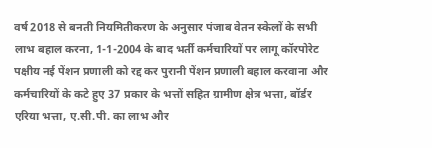वर्ष 2018 से बनती नियमितीकरण के अनुसार पंजाब वेतन स्केलों के सभी लाभ बहाल करना, 1-1-2004 के बाद भर्ती कर्मचारियों पर लागू कॉरपोरेट पक्षीय नई पेंशन प्रणाली को रद्द कर पुरानी पेंशन प्रणाली बहाल करवाना और कर्मचारियों के कटे हुए 37 प्रकार के भत्तों सहित ग्रामीण क्षेत्र भत्ता, बॉर्डर एरिया भत्ता, ए.सी.पी. का लाभ और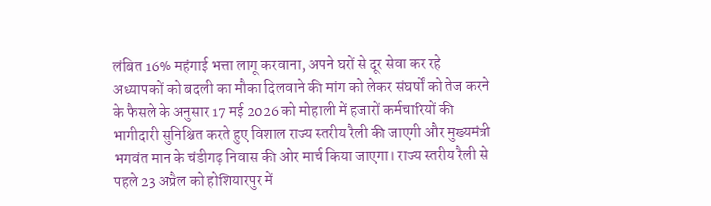लंबित 16% महंगाई भत्ता लागू करवाना, अपने घरों से दूर सेवा कर रहे अध्यापकों को बदली का मौका दिलवाने की मांग को लेकर संघर्षों को तेज करने के फैसले के अनुसार 17 मई 2026 को मोहाली में हजारों कर्मचारियों की भागीदारी सुनिश्चित करते हुए विशाल राज्य स्तरीय रैली की जाएगी और मुख्यमंत्री भगवंत मान के चंडीगढ़ निवास की ओर मार्च किया जाएगा। राज्य स्तरीय रैली से पहले 23 अप्रैल को होशियारपुर में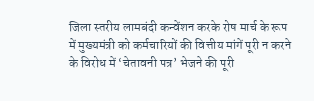जिला स्तरीय लामबंदी कन्वेंशन करके रोष मार्च के रूप में मुख्यमंत्री को कर्मचारियों की वित्तीय मांगें पूरी न करने के विरोध में ‘चेतावनी पत्र’ भेजने की पूरी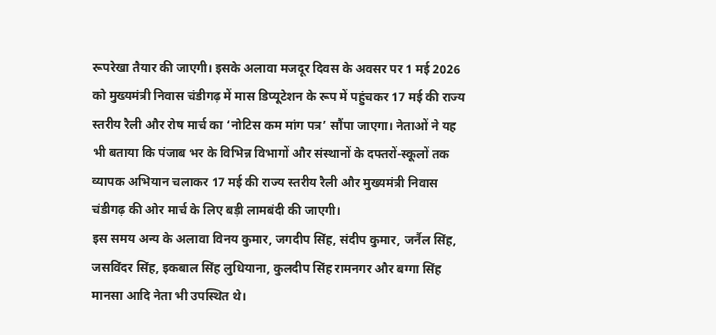रूपरेखा तैयार की जाएगी। इसके अलावा मजदूर दिवस के अवसर पर 1 मई 2026 को मुख्यमंत्री निवास चंडीगढ़ में मास डिप्यूटेशन के रूप में पहुंचकर 17 मई की राज्य स्तरीय रैली और रोष मार्च का ‘नोटिस कम मांग पत्र’ सौंपा जाएगा। नेताओं ने यह भी बताया कि पंजाब भर के विभिन्न विभागों और संस्थानों के दफ्तरों-स्कूलों तक व्यापक अभियान चलाकर 17 मई की राज्य स्तरीय रैली और मुख्यमंत्री निवास चंडीगढ़ की ओर मार्च के लिए बड़ी लामबंदी की जाएगी।
इस समय अन्य के अलावा विनय कुमार, जगदीप सिंह, संदीप कुमार, जर्नैल सिंह, जसविंदर सिंह, इकबाल सिंह लुधियाना, कुलदीप सिंह रामनगर और बग्गा सिंह मानसा आदि नेता भी उपस्थित थे।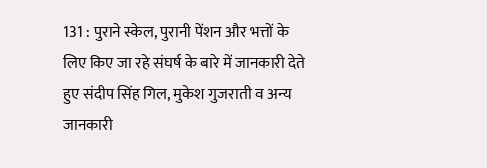131 : पुराने स्केल, पुरानी पेंशन और भत्तों के लिए किए जा रहे संघर्ष के बारे में जानकारी देते हुए संदीप सिंह गिल, मुकेश गुजराती व अन्य जानकारी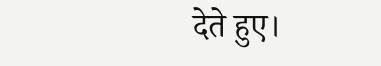देते हुए।